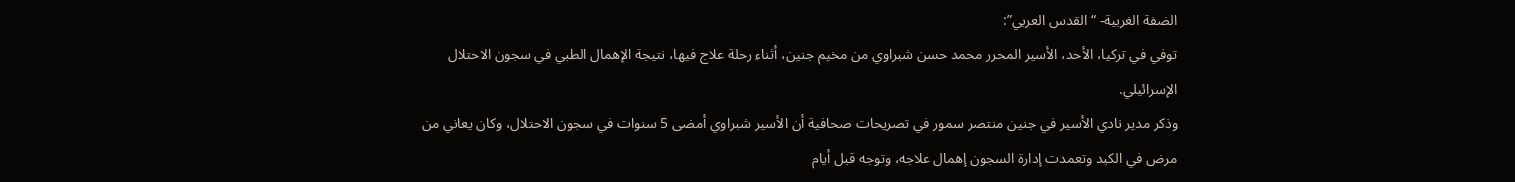الضفة الغربية- “القدس العربي”:
توفي في تركيا، الأحد، الأسير المحرر محمد حسن شبراوي من مخيم جنين، أثناء رحلة علاج فيها، نتيجة الإهمال الطبي في سجون الاحتلال الإسرائيلي.
وذكر مدير نادي الأسير في جنين منتصر سمور في تصريحات صحافية أن الأسير شبراوي أمضى 5 سنوات في سجون الاحتلال، وكان يعاني من مرض في الكبد وتعمدت إدارة السجون إهمال علاجه، وتوجه قبل أيام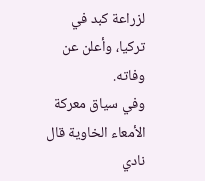لزراعة كبد في تركيا، وأعلن عن وفاته.
وفي سياق معركة الأمعاء الخاوية قال نادي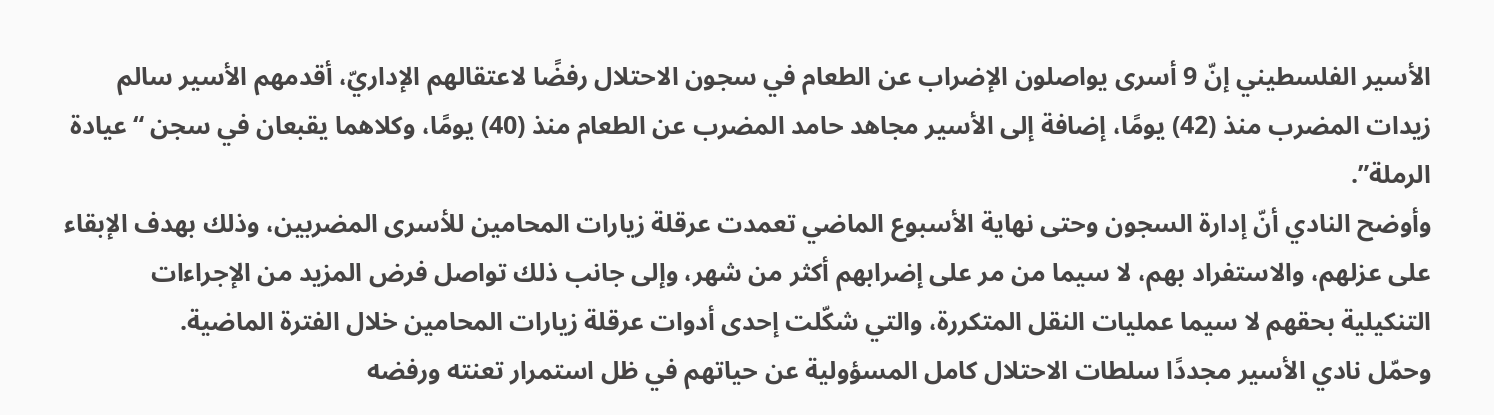الأسير الفلسطيني إنّ 9 أسرى يواصلون الإضراب عن الطعام في سجون الاحتلال رفضًا لاعتقالهم الإداريّ، أقدمهم الأسير سالم زيدات المضرب منذ (42) يومًا، إضافة إلى الأسير مجاهد حامد المضرب عن الطعام منذ (40) يومًا، وكلاهما يقبعان في سجن “عيادة الرملة”.
وأوضح النادي أنّ إدارة السجون وحتى نهاية الأسبوع الماضي تعمدت عرقلة زيارات المحامين للأسرى المضربين، وذلك بهدف الإبقاء على عزلهم، والاستفراد بهم، لا سيما من مر على إضرابهم أكثر من شهر، وإلى جانب ذلك تواصل فرض المزيد من الإجراءات التنكيلية بحقهم لا سيما عمليات النقل المتكررة، والتي شكّلت إحدى أدوات عرقلة زيارات المحامين خلال الفترة الماضية.
وحمّل نادي الأسير مجددًا سلطات الاحتلال كامل المسؤولية عن حياتهم في ظل استمرار تعنته ورفضه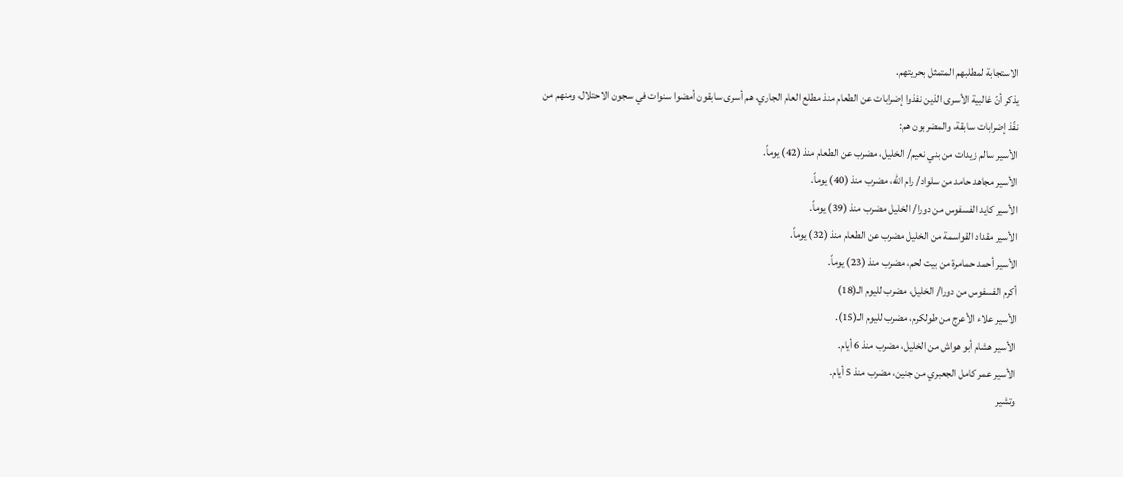الاستجابة لمطلبهم المتمثل بحريتهم.
يذكر أنّ غالبية الأسرى الذين نفذوا إضرابات عن الطعام منذ مطلع العام الجاري، هم أسرى سابقون أمضوا سنوات في سجون الاحتلال، ومنهم من نفّذ إضرابات سابقة، والمضربون هم:
الأسير سالم زيدات من بني نعيم/ الخليل، مضرب عن الطعام منذ (42) يوماً.
الأسير مجاهد حامد من سلواد/ رام الله، مضرب منذ (40) يوماً.
الأسير كايد الفسفوس من دورا/ الخليل مضرب منذ (39) يوماً.
الأسير مقداد القواسمة من الخليل مضرب عن الطعام منذ (32) يوماً.
الأسير أحمد حمامرة من بيت لحم، مضرب منذ (23) يوماً.
أكرم الفسفوس من دورا/ الخليل، مضرب لليوم الـ(18)
الأسير علاء الأعرج من طولكرم، مضرب لليوم الـ(15).
الأسير هشام أبو هواش من الخليل، مضرب منذ 6 أيام.
الأسير عمر كامل الجعبري من جنين، مضرب منذ 5 أيام.
وتشير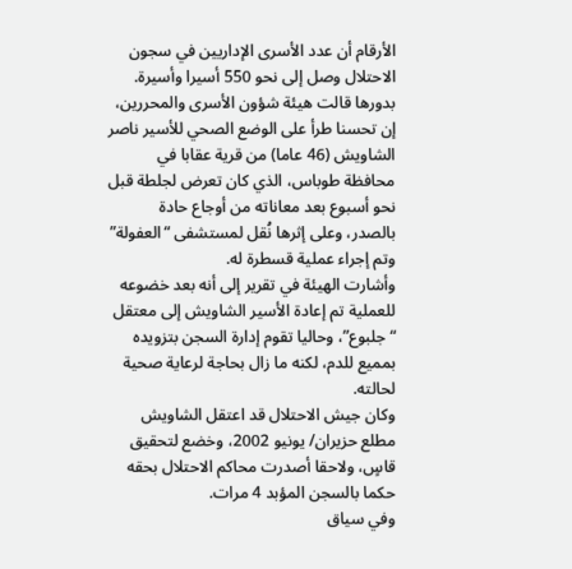الأرقام أن عدد الأسرى الإداريين في سجون الاحتلال وصل إلى نحو 550 أسيرا وأسيرة.
بدورها قالت هيئة شؤون الأسرى والمحررين، إن تحسنا طرأ على الوضع الصحي للأسير ناصر الشاويش (46 عاما) من قرية عقابا في محافظة طوباس، الذي كان تعرض لجلطة قبل نحو أسبوع بعد معاناته من أوجاع حادة بالصدر، وعلى إثرها نُقل لمستشفى “العفولة” وتم إجراء عملية قسطرة له.
وأشارت الهيئة في تقرير إلى أنه بعد خضوعه للعملية تم إعادة الأسير الشاويش إلى معتقل “جلبوع”، وحاليا تقوم إدارة السجن بتزويده بمميع للدم، لكنه ما زال بحاجة لرعاية صحية لحالته.
وكان جيش الاحتلال قد اعتقل الشاويش مطلع حزيران/ يونيو 2002، وخضع لتحقيق قاسٍ، ولاحقا أصدرت محاكم الاحتلال بحقه حكما بالسجن المؤبد 4 مرات.
وفي سياق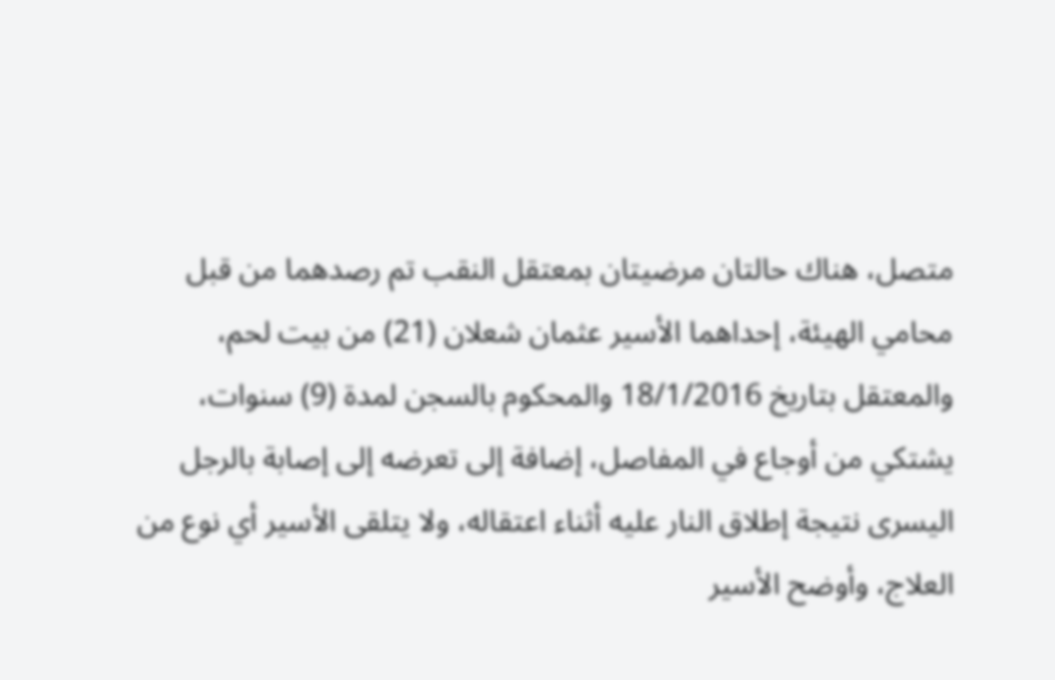متصل، هناك حالتان مرضيتان بمعتقل النقب تم رصدهما من قبل محامي الهيئة، إحداهما الأسير عثمان شعلان (21) من بيت لحم، والمعتقل بتاريخ 18/1/2016 والمحكوم بالسجن لمدة (9) سنوات، يشتكي من أوجاع في المفاصل، إضافة إلى تعرضه إلى إصابة بالرجل اليسرى نتيجة إطلاق النار عليه أثناء اعتقاله، ولا يتلقى الأسير أي نوع من العلاج، وأوضح الأسير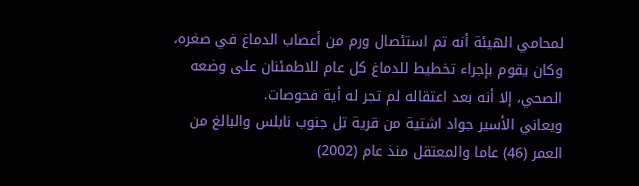لمحامي الهيئة أنه تم استئصال ورم من أعصاب الدماغ في صغره، وكان يقوم بإجراء تخطيط للدماغ كل عام للاطمئنان على وضعه الصحي، إلا أنه بعد اعتقاله لم تجر له أية فحوصات.
ويعاني الأسير جواد اشتية من قرية تل جنوب نابلس والبالغ من العمر (46) عاما والمعتقل منذ عام (2002)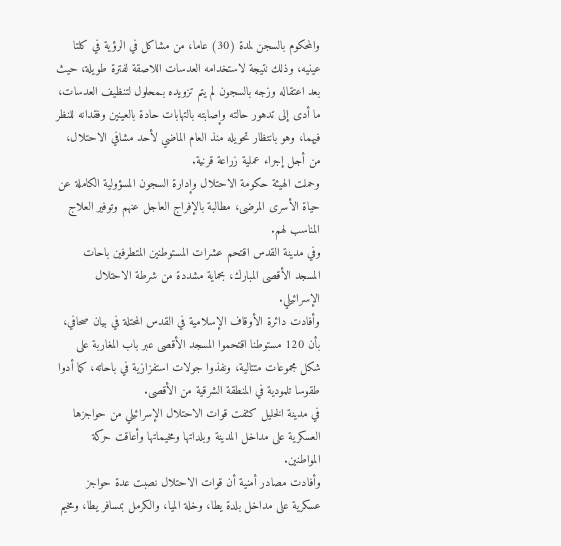والمحكوم بالسجن لمدة (30) عاما، من مشاكل في الرؤية في كلتا عينيه، وذلك نتيجة لاستخدامه العدسات اللاصقة لفترة طويلة، حيث بعد اعتقاله وزجه بالسجون لم يتم تزويده بـمحلول لتنظيف العدسات، ما أدى إلى تدهور حالته وإصابته بالتهابات حادة بالعينين وفقدانه للنظر فيهما، وهو بانتظار تحويله منذ العام الماضي لأحد مشافي الاحتلال، من أجل إجراء عملية زراعة قرنية.
وحملت الهيئة حكومة الاحتلال وإدارة السجون المسؤولية الكاملة عن حياة الأسرى المرضى، مطالبة بالإفراج العاجل عنهم وتوفير العلاج المناسب لهم.
وفي مدينة القدس اقتحم عشرات المستوطنين المتطرفين باحات المسجد الأقصى المبارك، بحماية مشددة من شرطة الاحتلال الإسرائيلي.
وأفادت دائرة الأوقاف الإسلامية في القدس المحتلة في بيان صحافي، بأن 120 مستوطنا اقتحموا المسجد الأقصى عبر باب المغاربة على شكل مجموعات متتالية، ونفذوا جولات استفزازية في باحاته، كما أدوا طقوسا تلمودية في المنطقة الشرقية من الأقصى.
في مدينة الخليل كثفت قوات الاحتلال الإسرائيلي من حواجزها العسكرية على مداخل المدينة وبلداتها ومخيماتها وأعاقت حركة المواطنين.
وأفادت مصادر أمنية أن قوات الاحتلال نصبت عدة حواجز عسكرية على مداخل بلدة يطا، وخلة الميا، والكرمل بمسافر يطا، ومخيم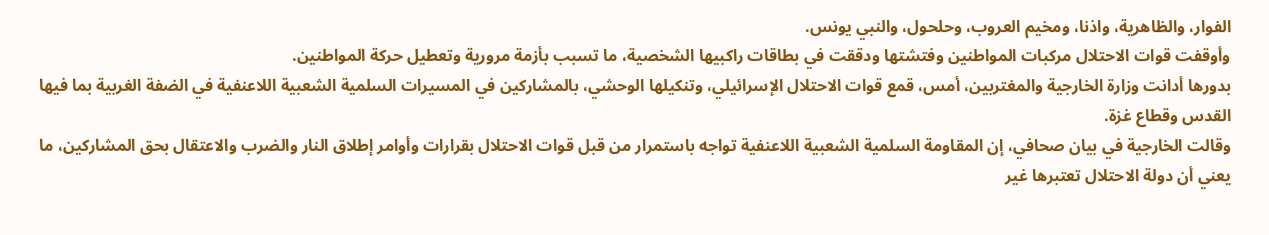الفوار، والظاهرية، واذنا، ومخيم العروب، وحلحول، والنبي يونس.
وأوقفت قوات الاحتلال مركبات المواطنين وفتشتها ودققت في بطاقات راكبيها الشخصية، ما تسبب بأزمة مرورية وتعطيل حركة المواطنين.
بدورها أدانت وزارة الخارجية والمغتربين، أمس، قمع قوات الاحتلال الإسرائيلي، وتنكيلها الوحشي، بالمشاركين في المسيرات السلمية الشعبية اللاعنفية في الضفة الغربية بما فيها القدس وقطاع غزة.
وقالت الخارجية في بيان صحافي، إن المقاومة السلمية الشعبية اللاعنفية تواجه باستمرار من قبل قوات الاحتلال بقرارات وأوامر إطلاق النار والضرب والاعتقال بحق المشاركين، ما يعني أن دولة الاحتلال تعتبرها غير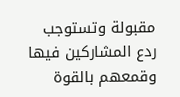مقبولة وتستوجب ردع المشاركين فيها وقمعهم بالقوة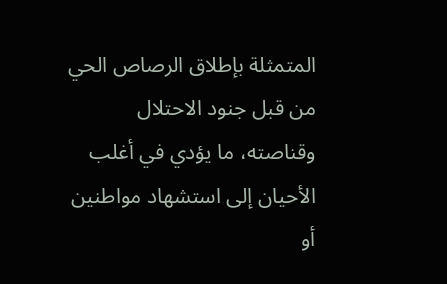المتمثلة بإطلاق الرصاص الحي من قبل جنود الاحتلال وقناصته، ما يؤدي في أغلب الأحيان إلى استشهاد مواطنين أو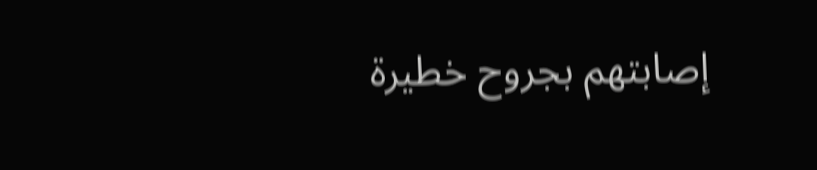إصابتهم بجروح خطيرة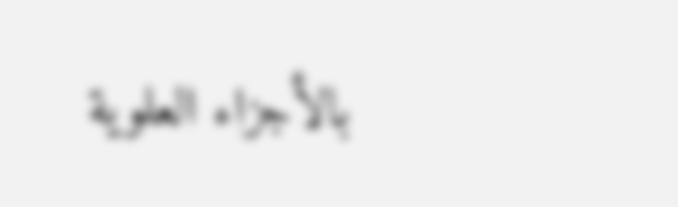بالأجزاء العلوية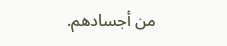من أجسادهم.